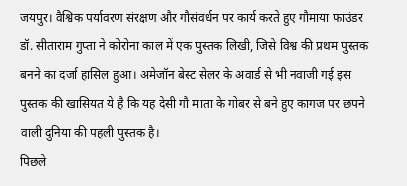जयपुर। वैश्विक पर्यावरण संरक्षण और गौसंवर्धन पर कार्य करते हुए गौमाया फाउंडर डॉ. सीताराम गुप्ता ने कोरोना काल में एक पुस्तक लिखी, जिसे विश्व की प्रथम पुस्तक बनने का दर्जा हासिल हुआ। अमेजॉन बेस्ट सेलर के अवार्ड से भी नवाजी गई इस पुस्तक की खासियत ये है कि यह देसी गौ माता के गोबर से बने हुए कागज पर छपने वाली दुनिया की पहली पुस्तक है।
पिछले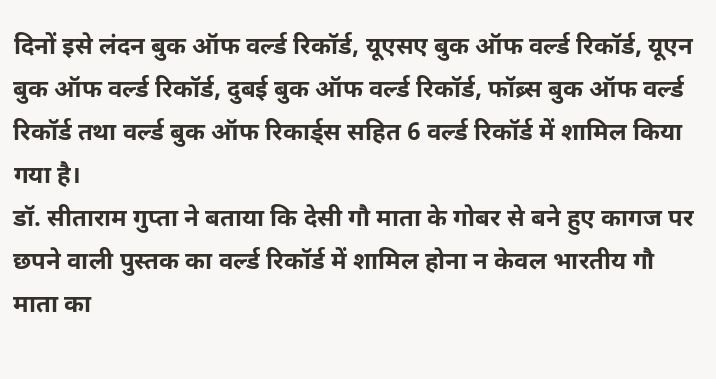दिनों इसे लंदन बुक ऑफ वर्ल्ड रिकॉर्ड, यूएसए बुक ऑफ वर्ल्ड रिकॉर्ड, यूएन बुक ऑफ वर्ल्ड रिकॉर्ड, दुबई बुक ऑफ वर्ल्ड रिकॉर्ड, फॉब्र्स बुक ऑफ वर्ल्ड रिकॉर्ड तथा वर्ल्ड बुक ऑफ रिकार्ड्स सहित 6 वर्ल्ड रिकॉर्ड में शामिल किया गया है।
डॉ. सीताराम गुप्ता ने बताया कि देसी गौ माता के गोबर से बने हुए कागज पर छपने वाली पुस्तक का वर्ल्ड रिकॉर्ड में शामिल होना न केवल भारतीय गौ माता का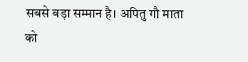सबसे बड़ा सम्मान है। अपितु गौ माता को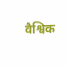वैश्विक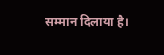सम्मान दिलाया है।